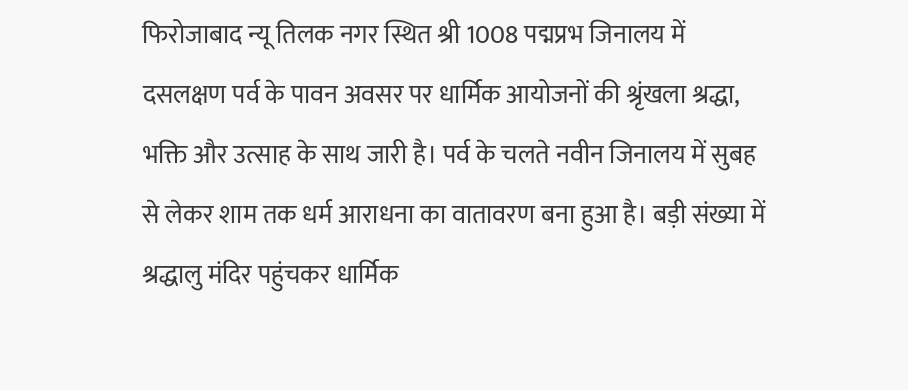फिरोजाबाद न्यू तिलक नगर स्थित श्री 1008 पद्मप्रभ जिनालय में दसलक्षण पर्व के पावन अवसर पर धार्मिक आयोजनों की श्रृंखला श्रद्धा, भक्ति और उत्साह के साथ जारी है। पर्व के चलते नवीन जिनालय में सुबह से लेकर शाम तक धर्म आराधना का वातावरण बना हुआ है। बड़ी संख्या में श्रद्धालु मंदिर पहुंचकर धार्मिक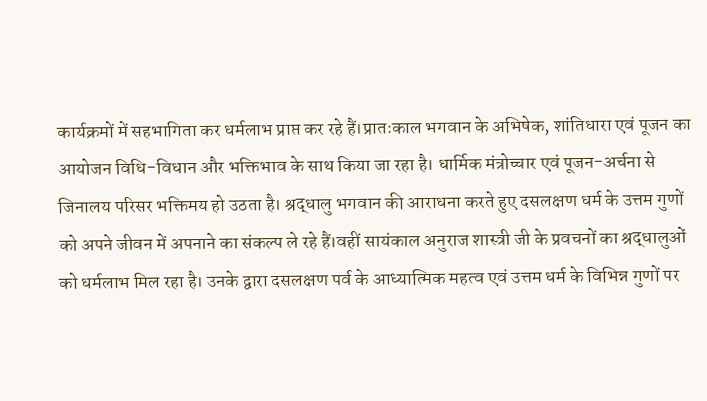कार्यक्रमों में सहभागिता कर धर्मलाभ प्राप्त कर रहे हैं।प्रातःकाल भगवान के अभिषेक, शांतिधारा एवं पूजन का आयोजन विधि-विधान और भक्तिभाव के साथ किया जा रहा है। धार्मिक मंत्रोच्चार एवं पूजन-अर्चना से जिनालय परिसर भक्तिमय हो उठता है। श्रद्धालु भगवान की आराधना करते हुए दसलक्षण धर्म के उत्तम गुणों को अपने जीवन में अपनाने का संकल्प ले रहे हैं।वहीं सायंकाल अनुराज शास्त्री जी के प्रवचनों का श्रद्धालुओं को धर्मलाभ मिल रहा है। उनके द्वारा दसलक्षण पर्व के आध्यात्मिक महत्व एवं उत्तम धर्म के विभिन्न गुणों पर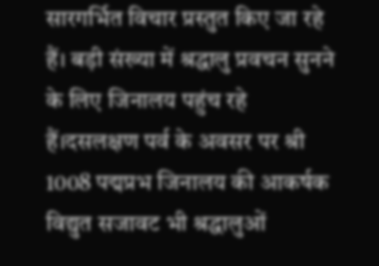सारगर्भित विचार प्रस्तुत किए जा रहे हैं। बड़ी संख्या में श्रद्धालु प्रवचन सुनने के लिए जिनालय पहुंच रहे हैं।दसलक्षण पर्व के अवसर पर श्री 1008 पद्मप्रभ जिनालय की आकर्षक विद्युत सजावट भी श्रद्धालुओं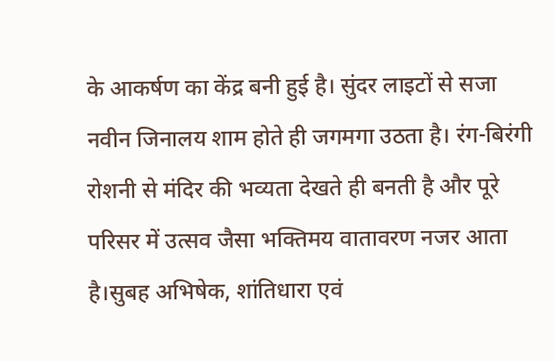के आकर्षण का केंद्र बनी हुई है। सुंदर लाइटों से सजा नवीन जिनालय शाम होते ही जगमगा उठता है। रंग-बिरंगी रोशनी से मंदिर की भव्यता देखते ही बनती है और पूरे परिसर में उत्सव जैसा भक्तिमय वातावरण नजर आता है।सुबह अभिषेक, शांतिधारा एवं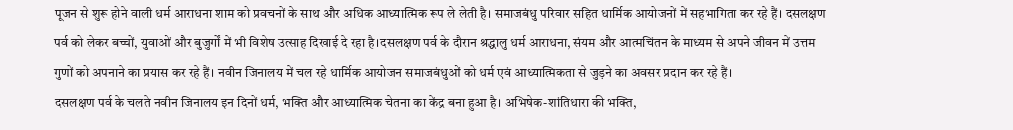पूजन से शुरू होने वाली धर्म आराधना शाम को प्रवचनों के साथ और अधिक आध्यात्मिक रूप ले लेती है। समाजबंधु परिवार सहित धार्मिक आयोजनों में सहभागिता कर रहे हैं। दसलक्षण पर्व को लेकर बच्चों, युवाओं और बुजुर्गों में भी विशेष उत्साह दिखाई दे रहा है।दसलक्षण पर्व के दौरान श्रद्धालु धर्म आराधना, संयम और आत्मचिंतन के माध्यम से अपने जीवन में उत्तम गुणों को अपनाने का प्रयास कर रहे हैं। नवीन जिनालय में चल रहे धार्मिक आयोजन समाजबंधुओं को धर्म एवं आध्यात्मिकता से जुड़ने का अवसर प्रदान कर रहे हैं।
दसलक्षण पर्व के चलते नवीन जिनालय इन दिनों धर्म, भक्ति और आध्यात्मिक चेतना का केंद्र बना हुआ है। अभिषेक-शांतिधारा की भक्ति,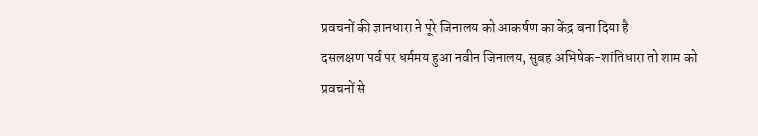प्रवचनों की ज्ञानधारा ने पूरे जिनालय को आकर्षण का केंद्र बना दिया है
दसलक्षण पर्व पर धर्ममय हुआ नवीन जिनालय, सुबह अभिषेक-शांतिधारा तो शाम को प्रवचनों से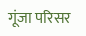गूंजा परिसर